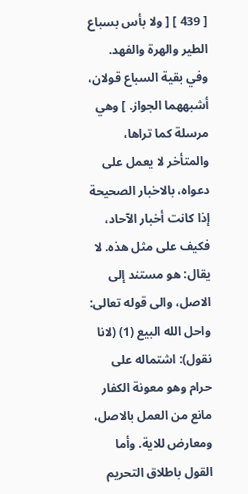[ 439 ] [ ولا بأس بسباع الطير والهرة والفهد. وفي بقية السباع قولان، أشبههما الجواز. ] وهي مرسلة كما تراها، والمتأخر لا يعمل على دعواه، بالاخبار الصحيحة إذا كانت أخبار الآحاد، فكيف على مثل هذه. لا يقال: هو مستند إلى الاصل، والى قوله تعالى: واحل الله البيع (1) (لانا نقول): اشتماله على حرام وهو معونة الكفار مانع من العمل بالاصل، ومعارض للاية. وأما القول باطلاق التحريم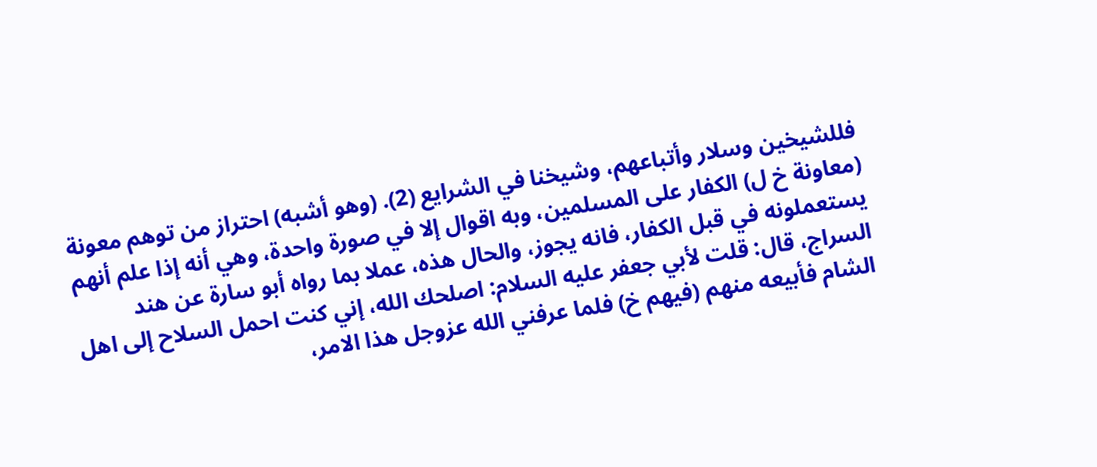فللشيخين وسلار وأتباعهم، وشيخنا في الشرايع (2). (وهو أشبه) احتراز من توهم معونة (معاونة خ ل) الكفار على المسلمين، وبه اقوال إلا في صورة واحدة، وهي أنه إذا علم أنهم يستعملونه في قبل الكفار، فانه يجوز، والحال هذه، عملا بما رواه أبو سارة عن هند السراج، قال: قلت لأبي جعفر عليه السلام: اصلحك الله، إني كنت احمل السلاح إلى اهل الشام فأبيعه منهم (فيهم خ) فلما عرفني الله عزوجل هذا الامر،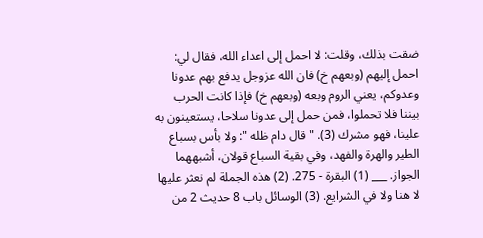ضقت بذلك، وقلت: لا احمل إلى اعداء الله، فقال لي: احمل إليهم (وبعهم خ) فان الله عزوجل يدفع بهم عدونا وعدوكم، يعني الروم وبعه (وبعهم خ) فإذا كانت الحرب بيننا فلا تحملوا، فمن حمل إلى عدونا سلاحا، يستعينون به علينا، فهو مشرك (3). " قال دام ظله ": ولا بأس بسباع الطير والهرة والفهد، وفي بقية السباع قولان، أشبههما الجواز. ___ (1) البقرة - 275. (2) هذه الجملة لم نعثر عليها لا هنا ولا في الشرايع. (3) الوسائل باب 8 حديث 2 من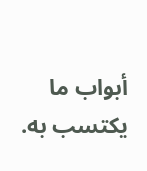أبواب ما يكتسب به.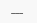___